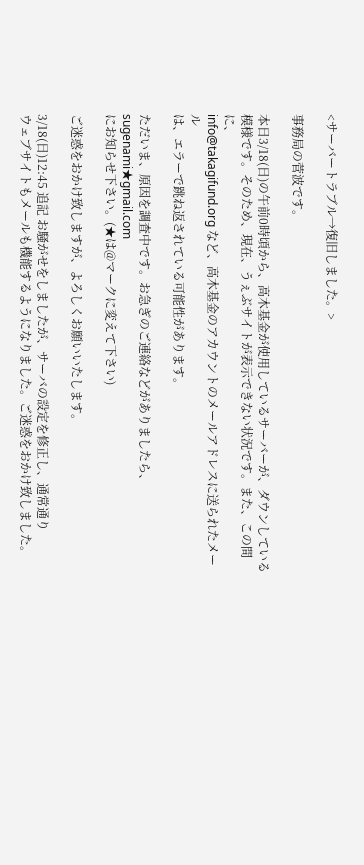<サーバートラブル→復旧しました。>

事務局の菅波です。

本日3/18(日)の午前0時頃から、高木基金が使用しているサーバーが、ダウンしている
模様です。そのため、現在、うぇぶサイトが表示できない状況です。また、この間に、
info@takagifund.org など、高木基金のアカウントのメールアドレスに送られたメール
は、エラーで跳ね返されている可能性があります。

ただいま、原因を調査中です。お急ぎのご連絡などがありましたら、sugenami★gmail.com
にお知らせ下さい。(★は@マークに変えて下さい)

ご迷惑をおかけ致しますが、よろしくお願いいたします。

3/18(日)12:45 追記 お騒がせをしましたが、サーバの設定を修正し、通常通り
ウェブサイトもメールも機能するようになりました。ご迷惑をおかけ致しました。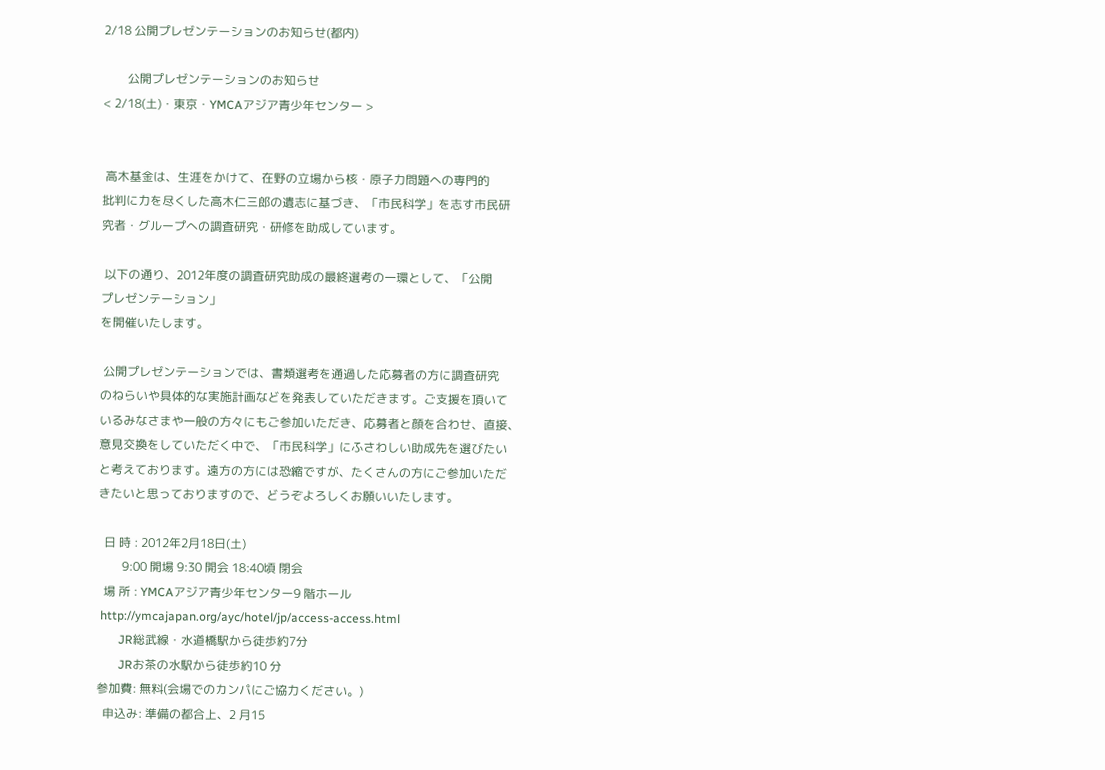2/18 公開プレゼンテーションのお知らせ(都内)

        公開プレゼンテーションのお知らせ
< 2/18(土)・東京・YMCAアジア青少年センター >


 高木基金は、生涯をかけて、在野の立場から核・原子力問題への専門的
批判に力を尽くした高木仁三郎の遺志に基づき、「市民科学」を志す市民研
究者・グループへの調査研究・研修を助成しています。

 以下の通り、2012年度の調査研究助成の最終選考の一環として、「公開
プレゼンテーション」
を開催いたします。

 公開プレゼンテーションでは、書類選考を通過した応募者の方に調査研究
のねらいや具体的な実施計画などを発表していただきます。ご支援を頂いて
いるみなさまや一般の方々にもご参加いただき、応募者と顔を合わせ、直接、
意見交換をしていただく中で、「市民科学」にふさわしい助成先を選びたい
と考えております。遠方の方には恐縮ですが、たくさんの方にご参加いただ
きたいと思っておりますので、どうぞよろしくお願いいたします。

  日 時 : 2012年2月18日(土)
        9:00 開場 9:30 開会 18:40頃 閉会
  場 所 : YMCAアジア青少年センター9 階ホール
 http://ymcajapan.org/ayc/hotel/jp/access-access.html
       JR総武線・水道橋駅から徒歩約7分
       JRお茶の水駅から徒歩約10 分
参加費: 無料(会場でのカンパにご協力ください。)
  申込み: 準備の都合上、2 月15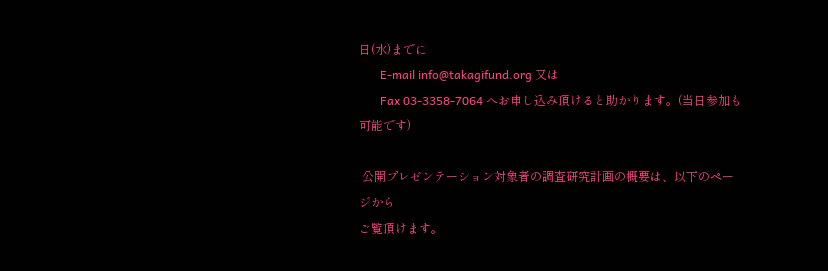日(水)までに
       E-mail info@takagifund.org 又は
       Fax 03-3358-7064 へお申し込み頂けると助かります。(当日参加も可能です)

 公開プレゼンテーション対象者の調査研究計画の概要は、以下のページから
ご覧頂けます。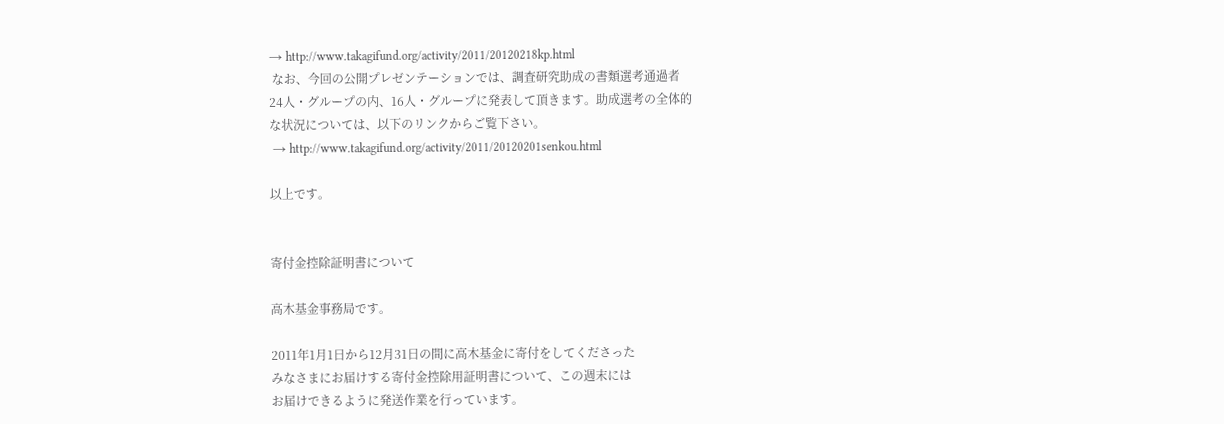→ http://www.takagifund.org/activity/2011/20120218kp.html
 なお、今回の公開プレゼンテーションでは、調査研究助成の書類選考通過者
24人・グループの内、16人・グループに発表して頂きます。助成選考の全体的
な状況については、以下のリンクからご覧下さい。
 → http://www.takagifund.org/activity/2011/20120201senkou.html

以上です。


寄付金控除証明書について

高木基金事務局です。

2011年1月1日から12月31日の間に高木基金に寄付をしてくださった
みなさまにお届けする寄付金控除用証明書について、この週末には
お届けできるように発送作業を行っています。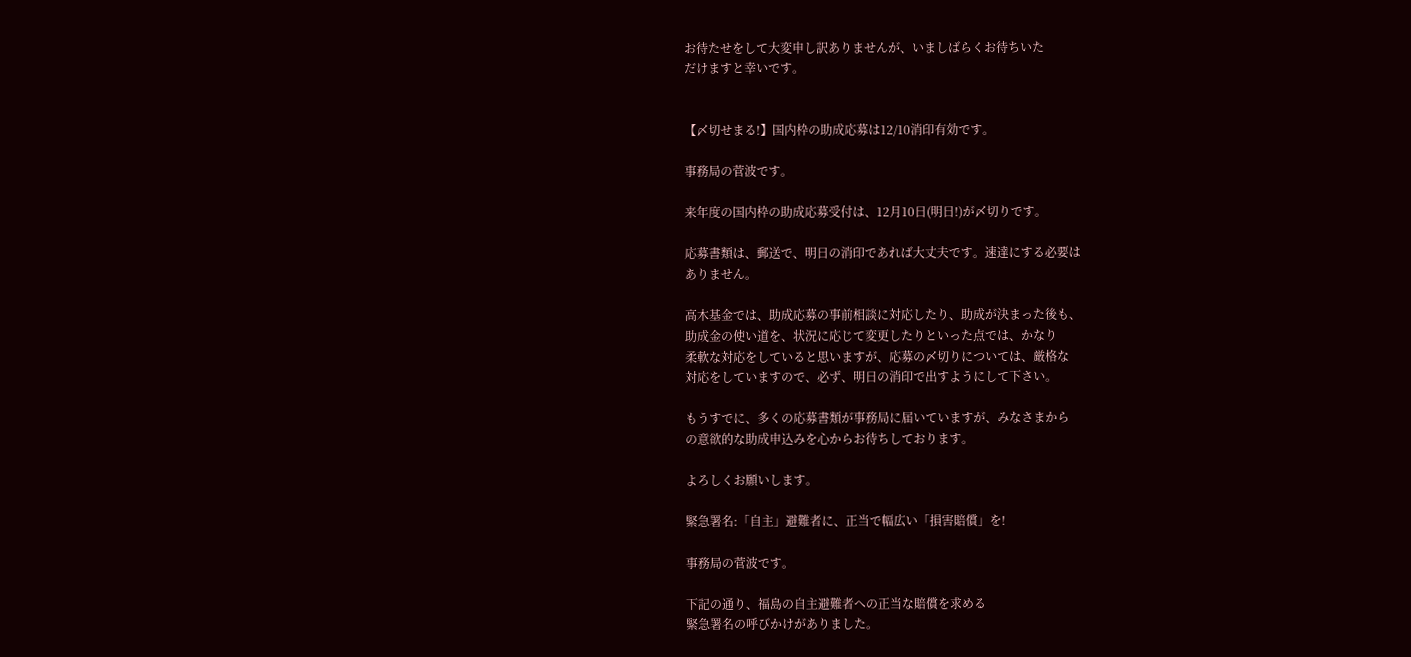お待たせをして大変申し訳ありませんが、いましばらくお待ちいた
だけますと幸いです。


【〆切せまる!】国内枠の助成応募は12/10消印有効です。

事務局の菅波です。

来年度の国内枠の助成応募受付は、12月10日(明日!)が〆切りです。

応募書類は、郵送で、明日の消印であれば大丈夫です。速達にする必要は
ありません。

高木基金では、助成応募の事前相談に対応したり、助成が決まった後も、
助成金の使い道を、状況に応じて変更したりといった点では、かなり
柔軟な対応をしていると思いますが、応募の〆切りについては、厳格な
対応をしていますので、必ず、明日の消印で出すようにして下さい。

もうすでに、多くの応募書類が事務局に届いていますが、みなさまから
の意欲的な助成申込みを心からお待ちしております。

よろしくお願いします。

緊急署名:「自主」避難者に、正当で幅広い「損害賠償」を!

事務局の菅波です。

下記の通り、福島の自主避難者への正当な賠償を求める
緊急署名の呼びかけがありました。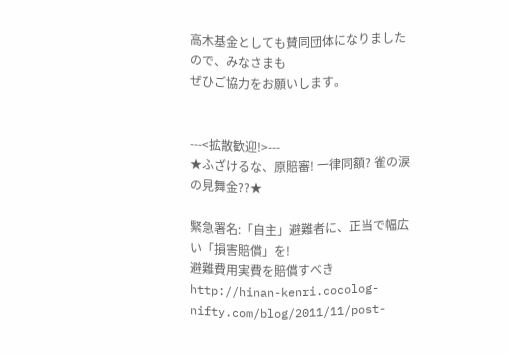高木基金としても賛同団体になりましたので、みなさまも
ぜひご協力をお願いします。


---<拡散歓迎!>---
★ふざけるな、原賠審! 一律同額? 雀の涙の見舞金??★

緊急署名:「自主」避難者に、正当で幅広い「損害賠償」を!
避難費用実費を賠償すべき
http://hinan-kenri.cocolog-nifty.com/blog/2011/11/post-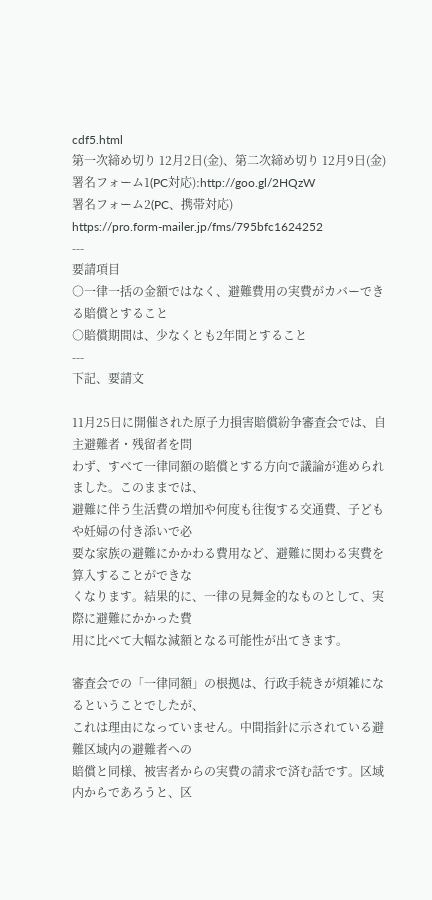cdf5.html
第一次締め切り 12月2日(金)、第二次締め切り 12月9日(金)
署名フォーム1(PC対応):http://goo.gl/2HQzW
署名フォーム2(PC、携帯対応)
https://pro.form-mailer.jp/fms/795bfc1624252
---
要請項目
○一律一括の金額ではなく、避難費用の実費がカバーできる賠償とすること
○賠償期間は、少なくとも2年間とすること
---
下記、要請文

11月25日に開催された原子力損害賠償紛争審査会では、自主避難者・残留者を問
わず、すべて一律同額の賠償とする方向で議論が進められました。このままでは、
避難に伴う生活費の増加や何度も往復する交通費、子どもや妊婦の付き添いで必
要な家族の避難にかかわる費用など、避難に関わる実費を算入することができな
くなります。結果的に、一律の見舞金的なものとして、実際に避難にかかった費
用に比べて大幅な減額となる可能性が出てきます。

審査会での「一律同額」の根拠は、行政手続きが煩雑になるということでしたが、
これは理由になっていません。中間指針に示されている避難区域内の避難者への
賠償と同様、被害者からの実費の請求で済む話です。区域内からであろうと、区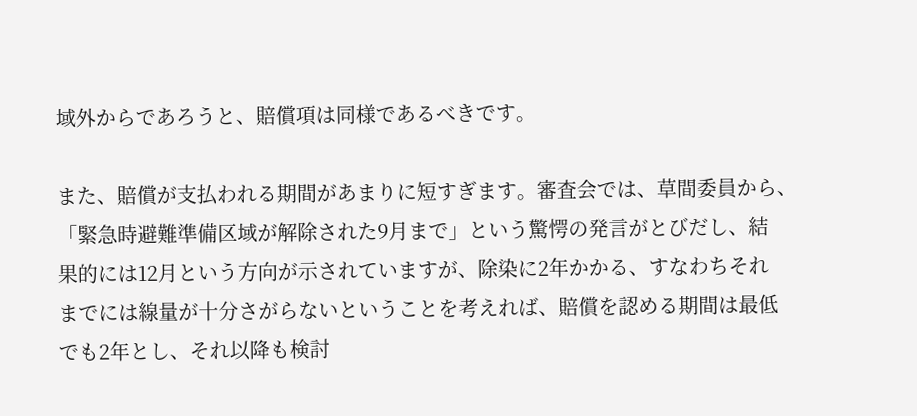域外からであろうと、賠償項は同様であるべきです。

また、賠償が支払われる期間があまりに短すぎます。審査会では、草間委員から、
「緊急時避難準備区域が解除された9月まで」という驚愕の発言がとびだし、結
果的には12月という方向が示されていますが、除染に2年かかる、すなわちそれ
までには線量が十分さがらないということを考えれば、賠償を認める期間は最低
でも2年とし、それ以降も検討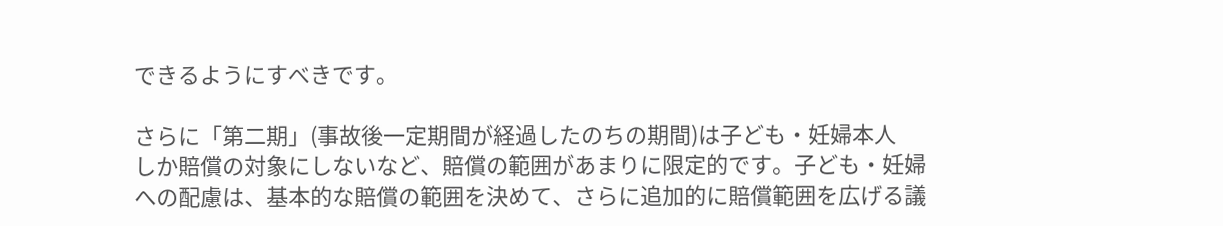できるようにすべきです。

さらに「第二期」(事故後一定期間が経過したのちの期間)は子ども・妊婦本人
しか賠償の対象にしないなど、賠償の範囲があまりに限定的です。子ども・妊婦
への配慮は、基本的な賠償の範囲を決めて、さらに追加的に賠償範囲を広げる議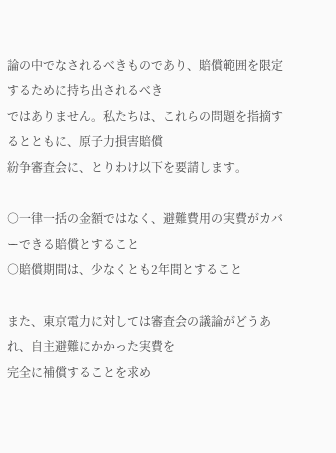論の中でなされるべきものであり、賠償範囲を限定するために持ち出されるべき
ではありません。私たちは、これらの問題を指摘するとともに、原子力損害賠償
紛争審査会に、とりわけ以下を要請します。

○一律一括の金額ではなく、避難費用の実費がカバーできる賠償とすること
○賠償期間は、少なくとも2年間とすること

また、東京電力に対しては審査会の議論がどうあれ、自主避難にかかった実費を
完全に補償することを求め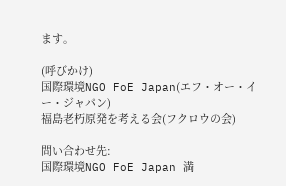ます。

(呼びかけ)
国際環境NGO FoE Japan(エフ・オー・イー・ジャパン)
福島老朽原発を考える会(フクロウの会)

問い合わせ先:
国際環境NGO FoE Japan 満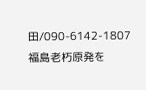田/090-6142-1807
福島老朽原発を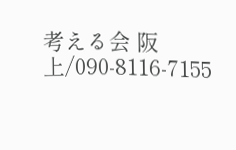考える会 阪上/090-8116-7155